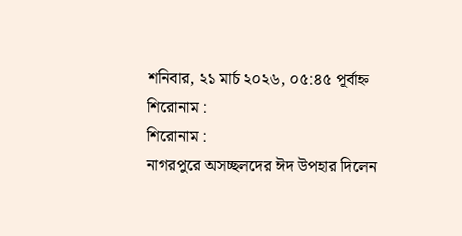শনিবার, ২১ মার্চ ২০২৬, ০৫:৪৫ পূর্বাহ্ন
শিরোনাম :
শিরোনাম :
নাগরপুরে অসচ্ছলদের ঈদ উপহার দিলেন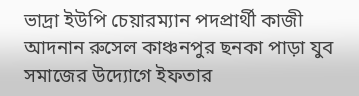ভাদ্রা ইউপি চেয়ারম্যান পদপ্রার্থী কাজী আদনান রুসেল কাঞ্চনপুর ছনকা পাড়া যুব সমাজের উদ্যোগে ইফতার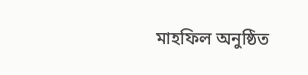মাহফিল অনুষ্ঠিত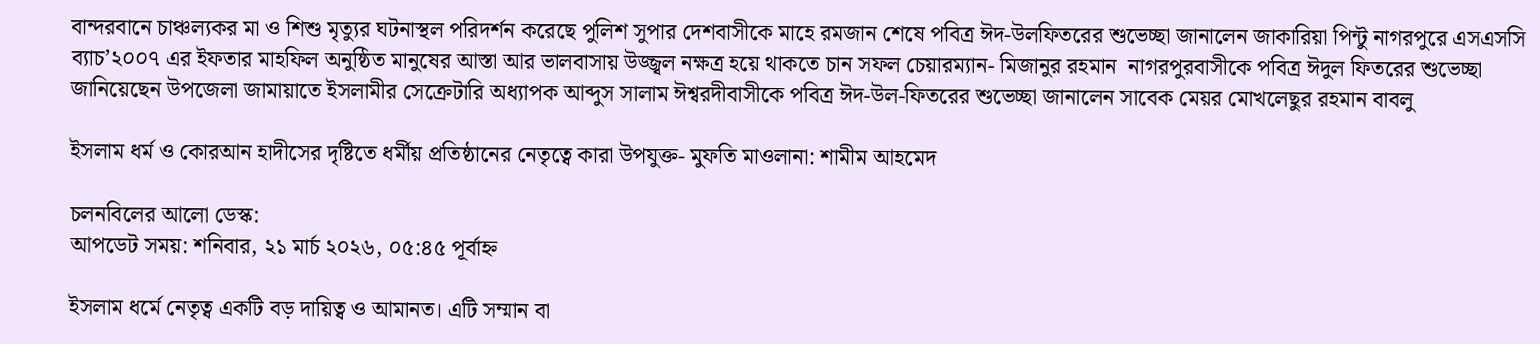বান্দরবানে চাঞ্চল্যকর মা ও শিশু মৃত্যুর ঘটনাস্থল পরিদর্শন করেছে পুলিশ সুপার দেশবাসীকে মাহে রমজান শেষে পবিত্র ঈদ-উলফিতরের শুভেচ্ছা জানালেন জাকারিয়া পিন্টু নাগরপুরে এসএসসি ব্যাচ’২০০৭ এর ইফতার মাহফিল অনুষ্ঠিত মানুষের আস্তা আর ভালবাসায় উজ্জ্বল নক্ষত্র হয়ে থাকতে চান সফল চেয়ারম্যান- মিজানুর রহমান  নাগরপুরবাসীকে পবিত্র ঈদুল ফিতরের শুভেচ্ছা জানিয়েছেন উপজেলা জামায়াতে ইসলামীর সেক্রেটারি অধ্যাপক আব্দুস সালাম ঈশ্বরদীবাসীকে পবিত্র ঈদ-উল-ফিতরের শুভেচ্ছা জানালেন সাবেক মেয়র মোখলেছুর রহমান বাবলু

ইসলাম ধর্ম ও কোরআন হাদীসের দৃষ্টিতে ধর্মীয় প্রতিষ্ঠানের নেতৃত্বে কারা উপযুক্ত- মুফতি মাওলানা: শামীম আহমেদ

চলনবিলের আলো ডেস্ক:
আপডেট সময়: শনিবার, ২১ মার্চ ২০২৬, ০৫:৪৫ পূর্বাহ্ন

ইসলাম ধর্মে নেতৃত্ব একটি বড় দায়িত্ব ও আমানত। এটি সম্মান বা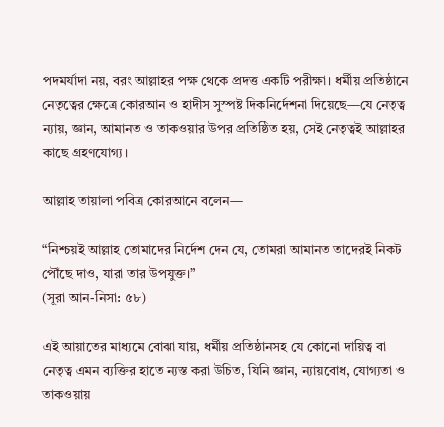পদমর্যাদা নয়, বরং আল্লাহর পক্ষ থেকে প্রদত্ত একটি পরীক্ষা। ধর্মীয় প্রতিষ্ঠানে নেতৃত্বের ক্ষেত্রে কোরআন ও হাদীস সুস্পষ্ট দিকনির্দেশনা দিয়েছে—যে নেতৃত্ব ন্যায়, জ্ঞান, আমানত ও তাকওয়ার উপর প্রতিষ্ঠিত হয়, সেই নেতৃত্বই আল্লাহর কাছে গ্রহণযোগ্য।

আল্লাহ তায়ালা পবিত্র কোরআনে বলেন—

“নিশ্চয়ই আল্লাহ তোমাদের নির্দেশ দেন যে, তোমরা আমানত তাদেরই নিকট পৌঁছে দাও, যারা তার উপযুক্ত।”
(সূরা আন-নিসা: ৫৮)

এই আয়াতের মাধ্যমে বোঝা যায়, ধর্মীয় প্রতিষ্ঠানসহ যে কোনো দায়িত্ব বা নেতৃত্ব এমন ব্যক্তির হাতে ন্যস্ত করা উচিত, যিনি জ্ঞান, ন্যায়বোধ, যোগ্যতা ও তাকওয়ায়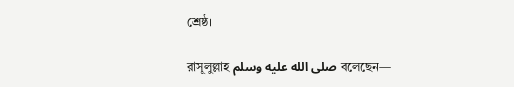শ্রেষ্ঠ।

রাসূলুল্লাহ صلى الله عليه وسلم বলেছেন—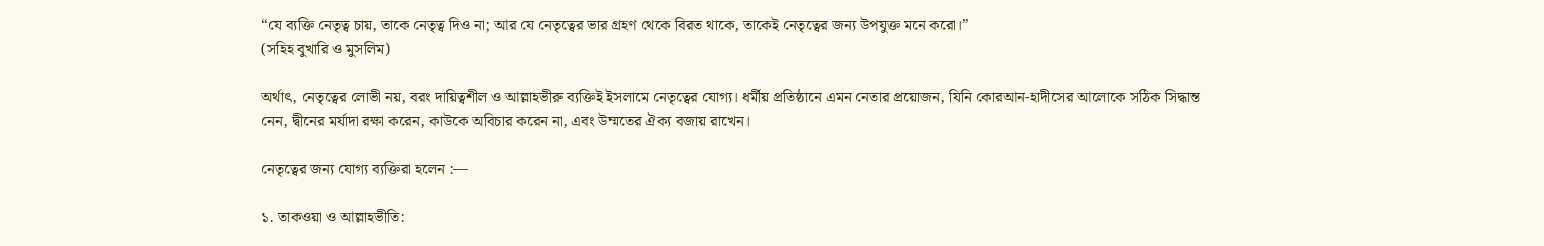“যে ব্যক্তি নেতৃত্ব চায়, তাকে নেতৃত্ব দিও না; আর যে নেতৃত্বের ভার গ্রহণ থেকে বিরত থাকে, তাকেই নেতৃত্বের জন্য উপযুক্ত মনে করো।”
(সহিহ বুখারি ও মুসলিম)

অর্থাৎ, নেতৃত্বের লোভী নয়, বরং দায়িত্বশীল ও আল্লাহভীরু ব্যক্তিই ইসলামে নেতৃত্বের যোগ্য। ধর্মীয় প্রতিষ্ঠানে এমন নেতার প্রয়োজন, যিনি কোরআন-হাদীসের আলোকে সঠিক সিদ্ধান্ত নেন, দ্বীনের মর্যাদা রক্ষা করেন, কাউকে অবিচার করেন না, এবং উম্মতের ঐক্য বজায় রাখেন।

নেতৃত্বের জন্য যোগ্য ব্যক্তিরা হলেন :—

১. তাকওয়া ও আল্লাহভীতি: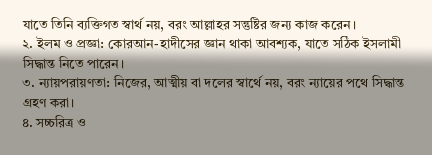যাতে তিনি ব্যক্তিগত স্বার্থ নয়, বরং আল্লাহর সন্তুষ্টির জন্য কাজ করেন।
২. ইলম ও প্রজ্ঞা: কোরআন-হাদীসের জ্ঞান থাকা আবশ্যক, যাতে সঠিক ইসলামী সিদ্ধান্ত নিতে পারেন।
৩. ন্যায়পরায়ণতা: নিজের, আত্মীয় বা দলের স্বার্থে নয়, বরং ন্যায়ের পথে সিদ্ধান্ত গ্রহণ করা।
৪. সচ্চরিত্র ও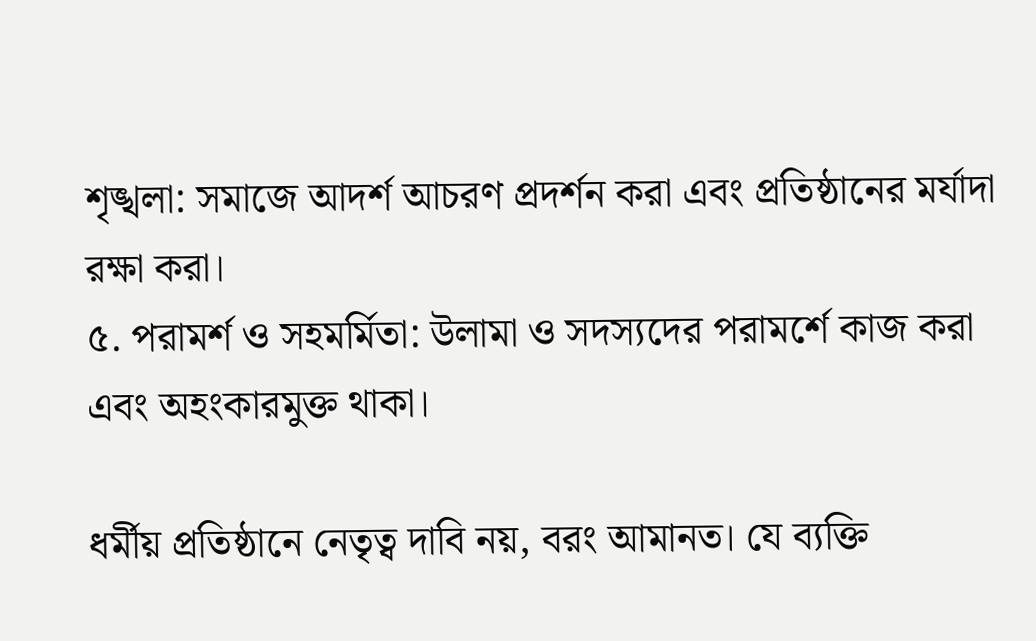শৃঙ্খলা: সমাজে আদর্শ আচরণ প্রদর্শন করা এবং প্রতিষ্ঠানের মর্যাদা রক্ষা করা।
৫. পরামর্শ ও সহমর্মিতা: উলামা ও সদস্যদের পরামর্শে কাজ করা এবং অহংকারমুক্ত থাকা।

ধর্মীয় প্রতিষ্ঠানে নেতৃত্ব দাবি নয়, বরং আমানত। যে ব্যক্তি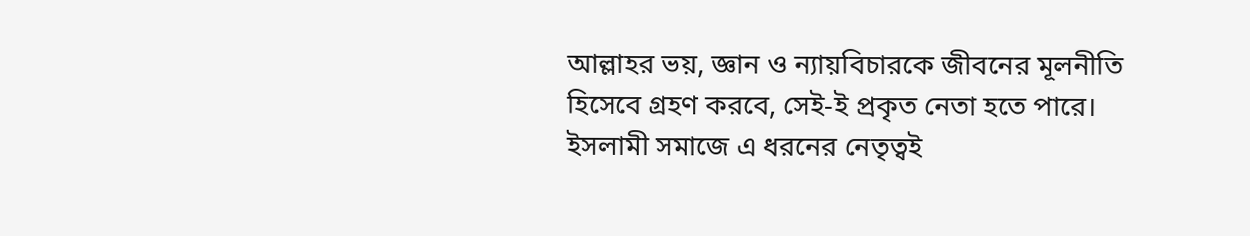আল্লাহর ভয়, জ্ঞান ও ন্যায়বিচারকে জীবনের মূলনীতি হিসেবে গ্রহণ করবে, সেই-ই প্রকৃত নেতা হতে পারে। ইসলামী সমাজে এ ধরনের নেতৃত্বই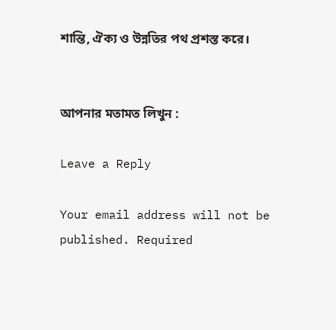শান্তি, ঐক্য ও উন্নতির পথ প্রশস্ত করে।


আপনার মতামত লিখুন :

Leave a Reply

Your email address will not be published. Required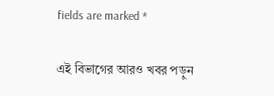fields are marked *

এই বিভাগের আরও খবর পড়ুন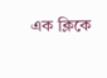এক ক্লিকে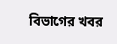বিভাগের খবর